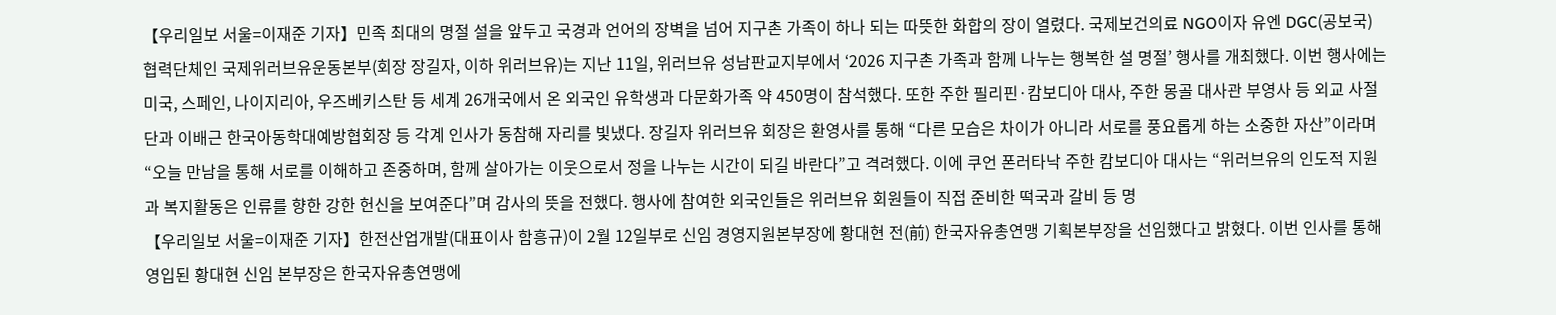【우리일보 서울=이재준 기자】민족 최대의 명절 설을 앞두고 국경과 언어의 장벽을 넘어 지구촌 가족이 하나 되는 따뜻한 화합의 장이 열렸다. 국제보건의료 NGO이자 유엔 DGC(공보국) 협력단체인 국제위러브유운동본부(회장 장길자, 이하 위러브유)는 지난 11일, 위러브유 성남판교지부에서 ‘2026 지구촌 가족과 함께 나누는 행복한 설 명절’ 행사를 개최했다. 이번 행사에는 미국, 스페인, 나이지리아, 우즈베키스탄 등 세계 26개국에서 온 외국인 유학생과 다문화가족 약 450명이 참석했다. 또한 주한 필리핀·캄보디아 대사, 주한 몽골 대사관 부영사 등 외교 사절단과 이배근 한국아동학대예방협회장 등 각계 인사가 동참해 자리를 빛냈다. 장길자 위러브유 회장은 환영사를 통해 “다른 모습은 차이가 아니라 서로를 풍요롭게 하는 소중한 자산”이라며 “오늘 만남을 통해 서로를 이해하고 존중하며, 함께 살아가는 이웃으로서 정을 나누는 시간이 되길 바란다”고 격려했다. 이에 쿠언 폰러타낙 주한 캄보디아 대사는 “위러브유의 인도적 지원과 복지활동은 인류를 향한 강한 헌신을 보여준다”며 감사의 뜻을 전했다. 행사에 참여한 외국인들은 위러브유 회원들이 직접 준비한 떡국과 갈비 등 명
【우리일보 서울=이재준 기자】한전산업개발(대표이사 함흥규)이 2월 12일부로 신임 경영지원본부장에 황대현 전(前) 한국자유총연맹 기획본부장을 선임했다고 밝혔다. 이번 인사를 통해 영입된 황대현 신임 본부장은 한국자유총연맹에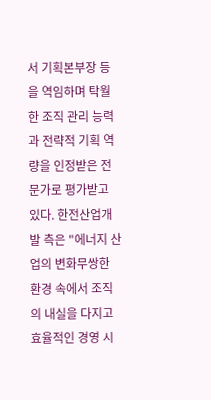서 기획본부장 등을 역임하며 탁월한 조직 관리 능력과 전략적 기획 역량을 인정받은 전문가로 평가받고 있다. 한전산업개발 측은 "에너지 산업의 변화무쌍한 환경 속에서 조직의 내실을 다지고 효율적인 경영 시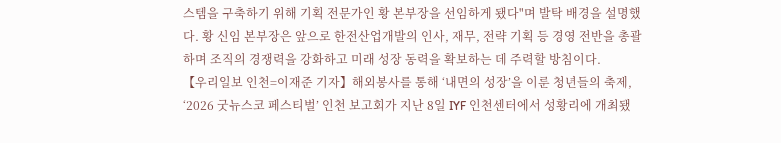스템을 구축하기 위해 기획 전문가인 황 본부장을 선임하게 됐다"며 발탁 배경을 설명했다. 황 신임 본부장은 앞으로 한전산업개발의 인사, 재무, 전략 기획 등 경영 전반을 총괄하며 조직의 경쟁력을 강화하고 미래 성장 동력을 확보하는 데 주력할 방침이다.
【우리일보 인천=이재준 기자】해외봉사를 통해 ‘내면의 성장’을 이룬 청년들의 축제, ‘2026 굿뉴스코 페스티벌’ 인천 보고회가 지난 8일 IYF 인천센터에서 성황리에 개최됐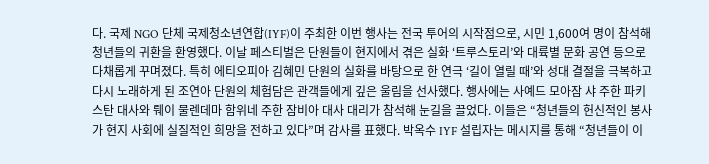다. 국제 NGO 단체 국제청소년연합(IYF)이 주최한 이번 행사는 전국 투어의 시작점으로, 시민 1,600여 명이 참석해 청년들의 귀환을 환영했다. 이날 페스티벌은 단원들이 현지에서 겪은 실화 ‘트루스토리’와 대륙별 문화 공연 등으로 다채롭게 꾸며졌다. 특히 에티오피아 김혜민 단원의 실화를 바탕으로 한 연극 ‘길이 열릴 때’와 성대 결절을 극복하고 다시 노래하게 된 조연아 단원의 체험담은 관객들에게 깊은 울림을 선사했다. 행사에는 사예드 모아잠 샤 주한 파키스탄 대사와 뤠이 물렌데마 함위네 주한 잠비아 대사 대리가 참석해 눈길을 끌었다. 이들은 “청년들의 헌신적인 봉사가 현지 사회에 실질적인 희망을 전하고 있다”며 감사를 표했다. 박옥수 IYF 설립자는 메시지를 통해 “청년들이 이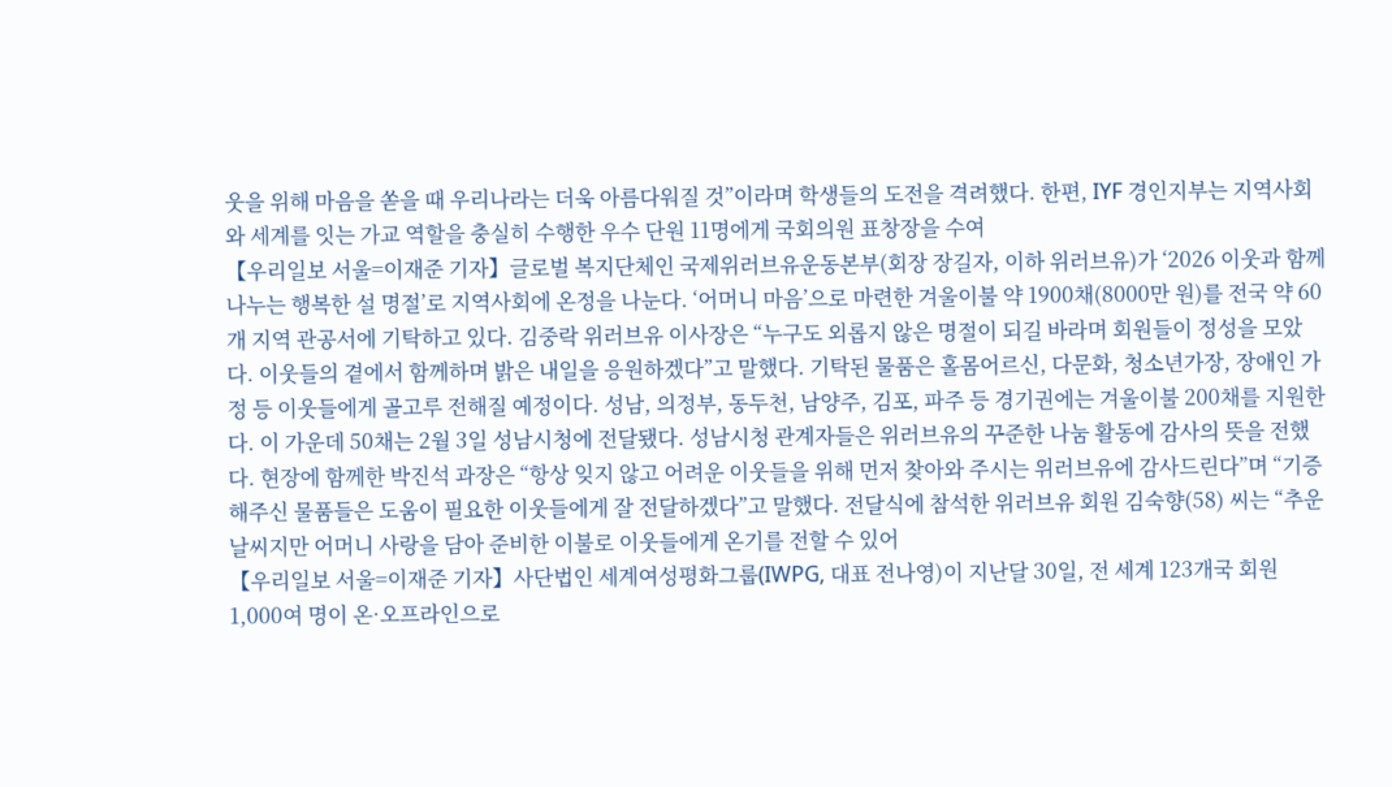웃을 위해 마음을 쏟을 때 우리나라는 더욱 아름다워질 것”이라며 학생들의 도전을 격려했다. 한편, IYF 경인지부는 지역사회와 세계를 잇는 가교 역할을 충실히 수행한 우수 단원 11명에게 국회의원 표창장을 수여
【우리일보 서울=이재준 기자】글로벌 복지단체인 국제위러브유운동본부(회장 장길자, 이하 위러브유)가 ‘2026 이웃과 함께 나누는 행복한 설 명절’로 지역사회에 온정을 나눈다. ‘어머니 마음’으로 마련한 겨울이불 약 1900채(8000만 원)를 전국 약 60개 지역 관공서에 기탁하고 있다. 김중락 위러브유 이사장은 “누구도 외롭지 않은 명절이 되길 바라며 회원들이 정성을 모았다. 이웃들의 곁에서 함께하며 밝은 내일을 응원하겠다”고 말했다. 기탁된 물품은 홀몸어르신, 다문화, 청소년가장, 장애인 가정 등 이웃들에게 골고루 전해질 예정이다. 성남, 의정부, 동두천, 남양주, 김포, 파주 등 경기권에는 겨울이불 200채를 지원한다. 이 가운데 50채는 2월 3일 성남시청에 전달됐다. 성남시청 관계자들은 위러브유의 꾸준한 나눔 활동에 감사의 뜻을 전했다. 현장에 함께한 박진석 과장은 “항상 잊지 않고 어려운 이웃들을 위해 먼저 찾아와 주시는 위러브유에 감사드린다”며 “기증해주신 물품들은 도움이 필요한 이웃들에게 잘 전달하겠다”고 말했다. 전달식에 참석한 위러브유 회원 김숙향(58) 씨는 “추운 날씨지만 어머니 사랑을 담아 준비한 이불로 이웃들에게 온기를 전할 수 있어
【우리일보 서울=이재준 기자】사단법인 세계여성평화그룹(IWPG, 대표 전나영)이 지난달 30일, 전 세계 123개국 회원 1,000여 명이 온·오프라인으로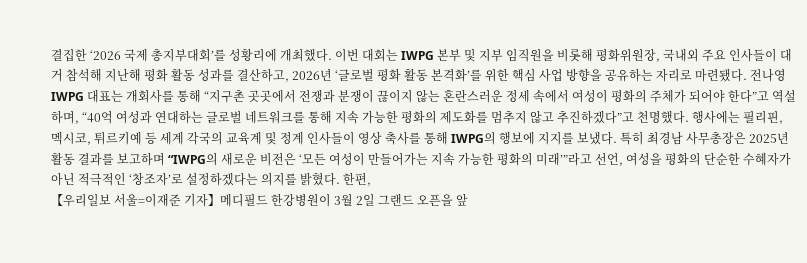결집한 ‘2026 국제 총지부대회’를 성황리에 개최했다. 이번 대회는 IWPG 본부 및 지부 임직원을 비롯해 평화위원장, 국내외 주요 인사들이 대거 참석해 지난해 평화 활동 성과를 결산하고, 2026년 ‘글로벌 평화 활동 본격화’를 위한 핵심 사업 방향을 공유하는 자리로 마련됐다. 전나영 IWPG 대표는 개회사를 통해 “지구촌 곳곳에서 전쟁과 분쟁이 끊이지 않는 혼란스러운 정세 속에서 여성이 평화의 주체가 되어야 한다”고 역설하며, “40억 여성과 연대하는 글로벌 네트워크를 통해 지속 가능한 평화의 제도화를 멈추지 않고 추진하겠다”고 천명했다. 행사에는 필리핀, 멕시코, 튀르키예 등 세계 각국의 교육계 및 정계 인사들이 영상 축사를 통해 IWPG의 행보에 지지를 보냈다. 특히 최경남 사무총장은 2025년 활동 결과를 보고하며 “IWPG의 새로운 비전은 ‘모든 여성이 만들어가는 지속 가능한 평화의 미래’”라고 선언, 여성을 평화의 단순한 수혜자가 아닌 적극적인 ‘창조자’로 설정하겠다는 의지를 밝혔다. 한편,
【우리일보 서울=이재준 기자】메디필드 한강병원이 3월 2일 그랜드 오픈을 앞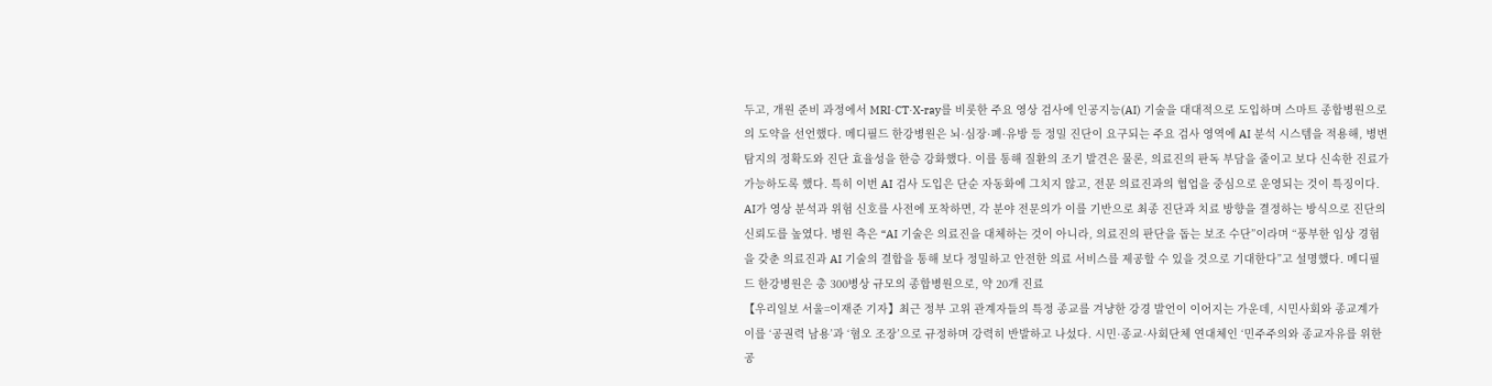두고, 개원 준비 과정에서 MRI·CT·X-ray를 비롯한 주요 영상 검사에 인공지능(AI) 기술을 대대적으로 도입하며 스마트 종합병원으로의 도약을 선언했다. 메디필드 한강병원은 뇌·심장·폐·유방 등 정밀 진단이 요구되는 주요 검사 영역에 AI 분석 시스템을 적용해, 병변 탐지의 정확도와 진단 효율성을 한층 강화했다. 이를 통해 질환의 조기 발견은 물론, 의료진의 판독 부담을 줄이고 보다 신속한 진료가 가능하도록 했다. 특히 이번 AI 검사 도입은 단순 자동화에 그치지 않고, 전문 의료진과의 협업을 중심으로 운영되는 것이 특징이다. AI가 영상 분석과 위험 신호를 사전에 포착하면, 각 분야 전문의가 이를 기반으로 최종 진단과 치료 방향을 결정하는 방식으로 진단의 신뢰도를 높였다. 병원 측은 “AI 기술은 의료진을 대체하는 것이 아니라, 의료진의 판단을 돕는 보조 수단”이라며 “풍부한 임상 경험을 갖춘 의료진과 AI 기술의 결합을 통해 보다 정밀하고 안전한 의료 서비스를 제공할 수 있을 것으로 기대한다”고 설명했다. 메디필드 한강병원은 총 300병상 규모의 종합병원으로, 약 20개 진료
【우리일보 서울=이재준 기자】최근 정부 고위 관계자들의 특정 종교를 겨냥한 강경 발언이 이어지는 가운데, 시민사회와 종교계가 이를 ‘공권력 남용’과 ‘혐오 조장’으로 규정하며 강력히 반발하고 나섰다. 시민·종교·사회단체 연대체인 ‘민주주의와 종교자유를 위한 공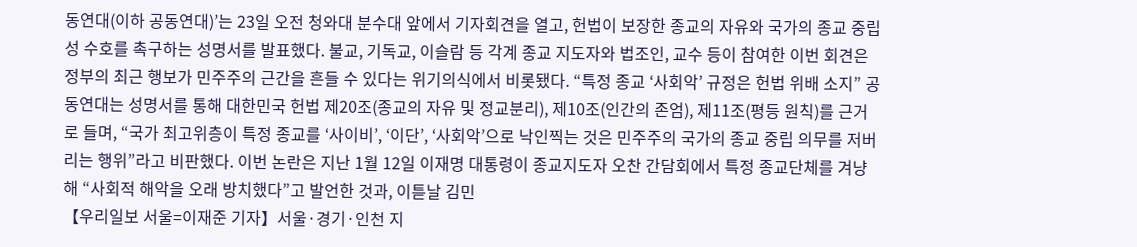동연대(이하 공동연대)’는 23일 오전 청와대 분수대 앞에서 기자회견을 열고, 헌법이 보장한 종교의 자유와 국가의 종교 중립성 수호를 촉구하는 성명서를 발표했다. 불교, 기독교, 이슬람 등 각계 종교 지도자와 법조인, 교수 등이 참여한 이번 회견은 정부의 최근 행보가 민주주의 근간을 흔들 수 있다는 위기의식에서 비롯됐다. “특정 종교 ‘사회악’ 규정은 헌법 위배 소지” 공동연대는 성명서를 통해 대한민국 헌법 제20조(종교의 자유 및 정교분리), 제10조(인간의 존엄), 제11조(평등 원칙)를 근거로 들며, “국가 최고위층이 특정 종교를 ‘사이비’, ‘이단’, ‘사회악’으로 낙인찍는 것은 민주주의 국가의 종교 중립 의무를 저버리는 행위”라고 비판했다. 이번 논란은 지난 1월 12일 이재명 대통령이 종교지도자 오찬 간담회에서 특정 종교단체를 겨냥해 “사회적 해악을 오래 방치했다”고 발언한 것과, 이튿날 김민
【우리일보 서울=이재준 기자】서울·경기·인천 지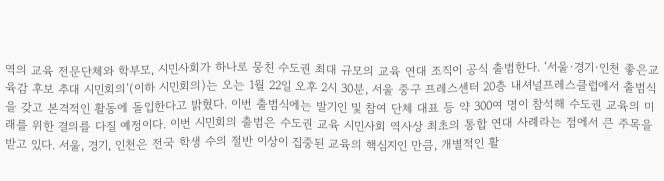역의 교육 전문단체와 학부모, 시민사회가 하나로 뭉친 수도권 최대 규모의 교육 연대 조직이 공식 출범한다. ‘서울·경기·인천 좋은교육감 후보 추대 시민회의’(이하 시민회의)는 오는 1월 22일 오후 2시 30분, 서울 중구 프레스센터 20층 내셔널프레스클럽에서 출범식을 갖고 본격적인 활동에 돌입한다고 밝혔다. 이번 출범식에는 발기인 및 참여 단체 대표 등 약 300여 명이 참석해 수도권 교육의 미래를 위한 결의를 다질 예정이다. 이번 시민회의 출범은 수도권 교육 시민사회 역사상 최초의 통합 연대 사례라는 점에서 큰 주목을 받고 있다. 서울, 경기, 인천은 전국 학생 수의 절반 이상이 집중된 교육의 핵심지인 만큼, 개별적인 활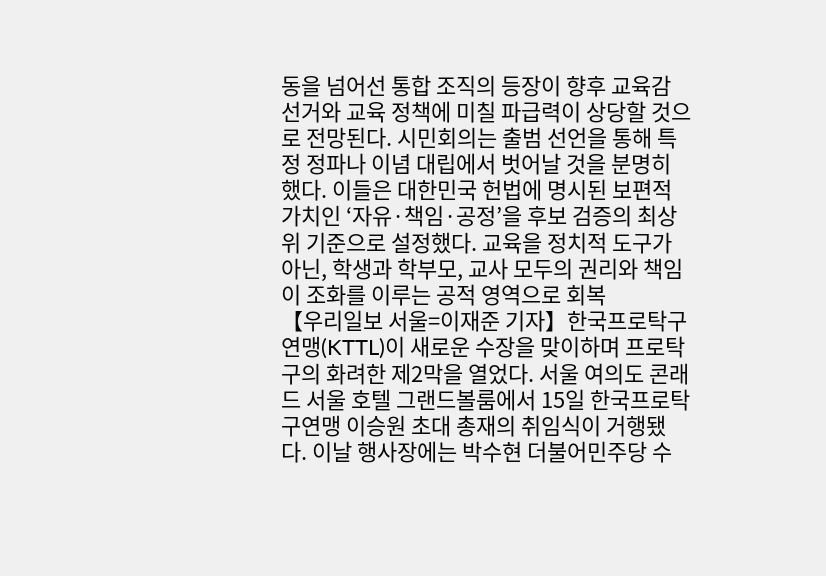동을 넘어선 통합 조직의 등장이 향후 교육감 선거와 교육 정책에 미칠 파급력이 상당할 것으로 전망된다. 시민회의는 출범 선언을 통해 특정 정파나 이념 대립에서 벗어날 것을 분명히 했다. 이들은 대한민국 헌법에 명시된 보편적 가치인 ‘자유·책임·공정’을 후보 검증의 최상위 기준으로 설정했다. 교육을 정치적 도구가 아닌, 학생과 학부모, 교사 모두의 권리와 책임이 조화를 이루는 공적 영역으로 회복
【우리일보 서울=이재준 기자】한국프로탁구연맹(KTTL)이 새로운 수장을 맞이하며 프로탁구의 화려한 제2막을 열었다. 서울 여의도 콘래드 서울 호텔 그랜드볼룸에서 15일 한국프로탁구연맹 이승원 초대 총재의 취임식이 거행됐다. 이날 행사장에는 박수현 더불어민주당 수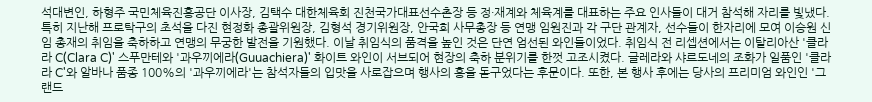석대변인, 하형주 국민체육진흥공단 이사장, 김택수 대한체육회 진천국가대표선수촌장 등 정·재계와 체육계를 대표하는 주요 인사들이 대거 참석해 자리를 빛냈다. 특히 지난해 프로탁구의 초석을 다진 현정화 총괄위원장, 김형석 경기위원장, 안국희 사무총장 등 연맹 임원진과 각 구단 관계자, 선수들이 한자리에 모여 이승원 신임 총재의 취임을 축하하고 연맹의 무궁한 발전을 기원했다. 이날 취임식의 품격을 높인 것은 단연 엄선된 와인들이었다. 취임식 전 리셉션에서는 이탈리아산 '클라라 C(Clara C)' 스푸만테와 '과우끼에라(Guuachiera)' 화이트 와인이 서브되어 현장의 축하 분위기를 한껏 고조시켰다. 글레라와 샤르도네의 조화가 일품인 '클라라 C'와 알바나 품종 100%의 '과우끼에라'는 참석자들의 입맛을 사로잡으며 행사의 흥을 돋구었다는 후문이다. 또한, 본 행사 후에는 당사의 프리미엄 와인인 '그랜드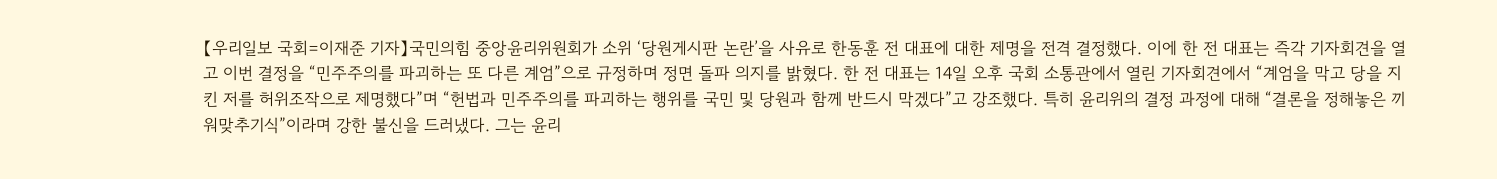【우리일보 국회=이재준 기자】국민의힘 중앙윤리위원회가 소위 ‘당원게시판 논란’을 사유로 한동훈 전 대표에 대한 제명을 전격 결정했다. 이에 한 전 대표는 즉각 기자회견을 열고 이번 결정을 “민주주의를 파괴하는 또 다른 계엄”으로 규정하며 정면 돌파 의지를 밝혔다. 한 전 대표는 14일 오후 국회 소통관에서 열린 기자회견에서 “계엄을 막고 당을 지킨 저를 허위조작으로 제명했다”며 “헌법과 민주주의를 파괴하는 행위를 국민 및 당원과 함께 반드시 막겠다”고 강조했다. 특히 윤리위의 결정 과정에 대해 “결론을 정해놓은 끼워맞추기식”이라며 강한 불신을 드러냈다. 그는 윤리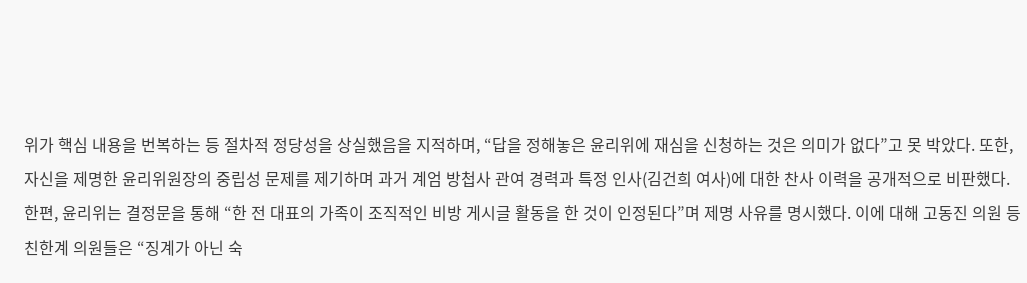위가 핵심 내용을 번복하는 등 절차적 정당성을 상실했음을 지적하며, “답을 정해놓은 윤리위에 재심을 신청하는 것은 의미가 없다”고 못 박았다. 또한, 자신을 제명한 윤리위원장의 중립성 문제를 제기하며 과거 계엄 방첩사 관여 경력과 특정 인사(김건희 여사)에 대한 찬사 이력을 공개적으로 비판했다. 한편, 윤리위는 결정문을 통해 “한 전 대표의 가족이 조직적인 비방 게시글 활동을 한 것이 인정된다”며 제명 사유를 명시했다. 이에 대해 고동진 의원 등 친한계 의원들은 “징계가 아닌 숙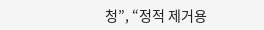청”, “정적 제거용